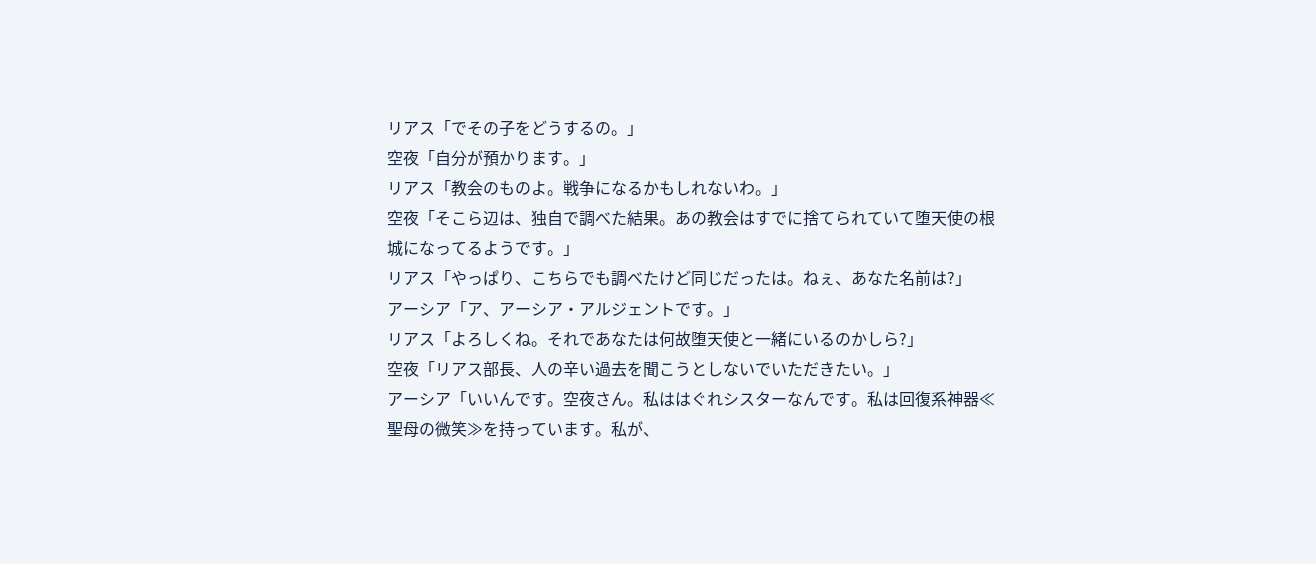リアス「でその子をどうするの。」
空夜「自分が預かります。」
リアス「教会のものよ。戦争になるかもしれないわ。」
空夜「そこら辺は、独自で調べた結果。あの教会はすでに捨てられていて堕天使の根城になってるようです。」
リアス「やっぱり、こちらでも調べたけど同じだったは。ねぇ、あなた名前は?」
アーシア「ア、アーシア・アルジェントです。」
リアス「よろしくね。それであなたは何故堕天使と一緒にいるのかしら?」
空夜「リアス部長、人の辛い過去を聞こうとしないでいただきたい。」
アーシア「いいんです。空夜さん。私ははぐれシスターなんです。私は回復系神器≪聖母の微笑≫を持っています。私が、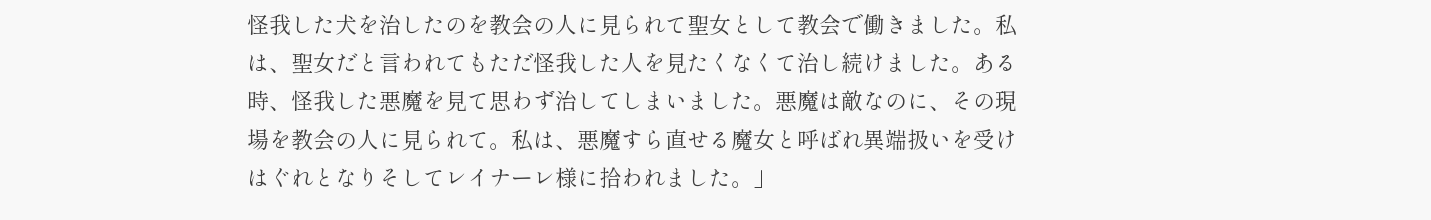怪我した犬を治したのを教会の人に見られて聖女として教会で働きました。私は、聖女だと言われてもただ怪我した人を見たくなくて治し続けました。ある時、怪我した悪魔を見て思わず治してしまいました。悪魔は敵なのに、その現場を教会の人に見られて。私は、悪魔すら直せる魔女と呼ばれ異端扱いを受けはぐれとなりそしてレイナーレ様に拾われました。」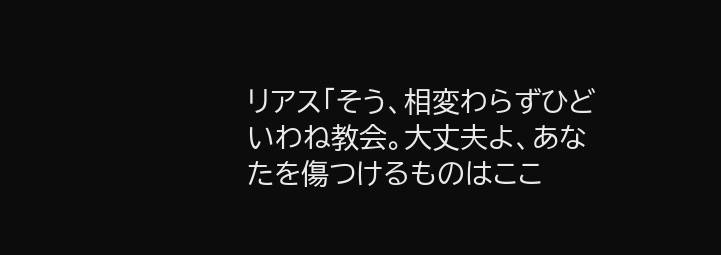リアス「そう、相変わらずひどいわね教会。大丈夫よ、あなたを傷つけるものはここ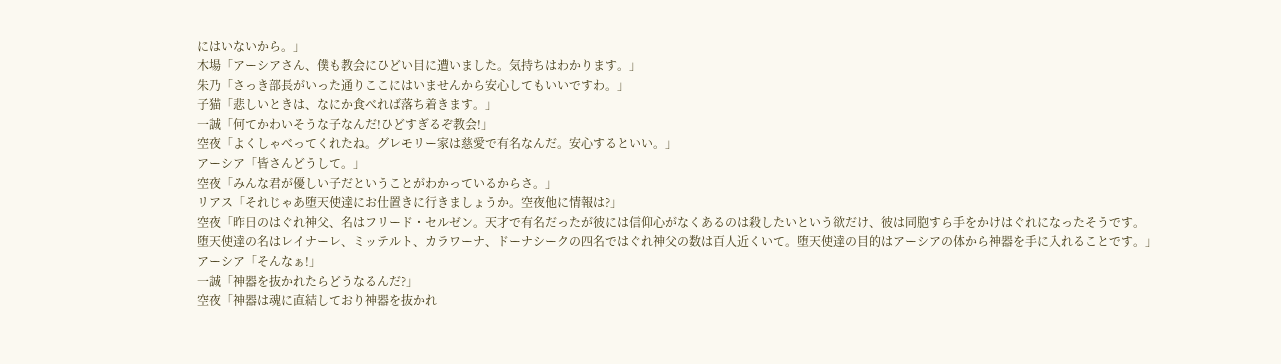にはいないから。」
木場「アーシアさん、僕も教会にひどい目に遭いました。気持ちはわかります。」
朱乃「さっき部長がいった通りここにはいませんから安心してもいいですわ。」
子猫「悲しいときは、なにか食べれば落ち着きます。」
一誠「何てかわいそうな子なんだ!ひどすぎるぞ教会!」
空夜「よくしゃべってくれたね。グレモリー家は慈愛で有名なんだ。安心するといい。」
アーシア「皆さんどうして。」
空夜「みんな君が優しい子だということがわかっているからさ。」
リアス「それじゃあ堕天使達にお仕置きに行きましょうか。空夜他に情報は?」
空夜「昨日のはぐれ神父、名はフリード・セルゼン。天才で有名だったが彼には信仰心がなくあるのは殺したいという欲だけ、彼は同胞すら手をかけはぐれになったそうです。
堕天使達の名はレイナーレ、ミッテルト、カラワーナ、ドーナシークの四名ではぐれ神父の数は百人近くいて。堕天使達の目的はアーシアの体から神器を手に入れることです。」
アーシア「そんなぁ!」
一誠「神器を抜かれたらどうなるんだ?」
空夜「神器は魂に直結しており神器を抜かれ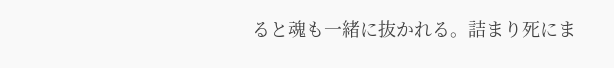ると魂も一緒に抜かれる。詰まり死にま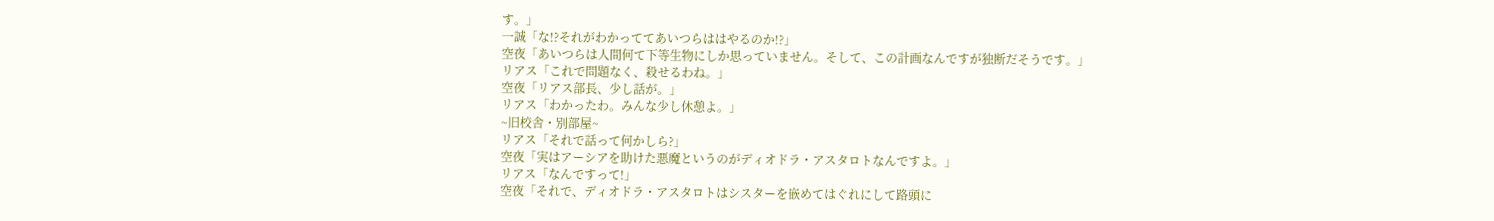す。」
一誠「な!?それがわかっててあいつらははやるのか!?」
空夜「あいつらは人間何て下等生物にしか思っていません。そして、この計画なんですが独断だそうです。」
リアス「これで問題なく、殺せるわね。」
空夜「リアス部長、少し話が。」
リアス「わかったわ。みんな少し休憩よ。」
~旧校舎・別部屋~
リアス「それで話って何かしら?」
空夜「実はアーシアを助けた悪魔というのがディオドラ・アスタロトなんですよ。」
リアス「なんですって!」
空夜「それで、ディオドラ・アスタロトはシスターを嵌めてはぐれにして路頭に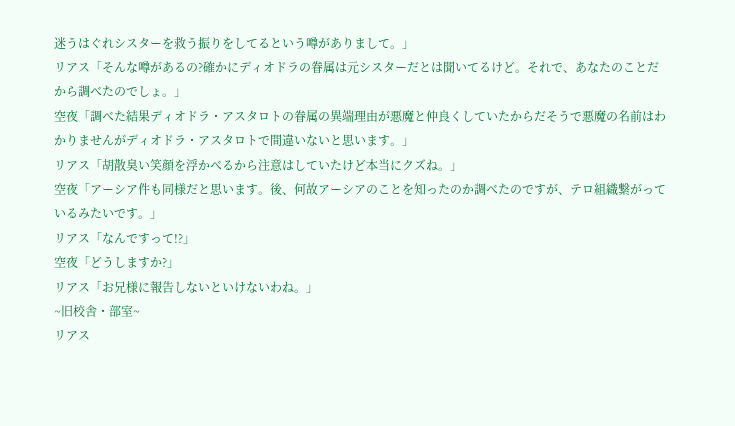迷うはぐれシスターを救う振りをしてるという噂がありまして。」
リアス「そんな噂があるの?確かにディオドラの眷属は元シスターだとは聞いてるけど。それで、あなたのことだから調べたのでしょ。」
空夜「調べた結果ディオドラ・アスタロトの眷属の異端理由が悪魔と仲良くしていたからだそうで悪魔の名前はわかりませんがディオドラ・アスタロトで間違いないと思います。」
リアス「胡散臭い笑顔を浮かべるから注意はしていたけど本当にクズね。」
空夜「アーシア件も同様だと思います。後、何故アーシアのことを知ったのか調べたのですが、テロ組織繋がっているみたいです。」
リアス「なんですって!?」
空夜「どうしますか?」
リアス「お兄様に報告しないといけないわね。」
~旧校舎・部室~
リアス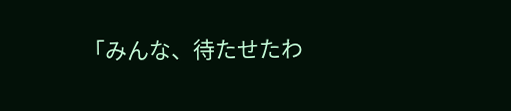「みんな、待たせたわ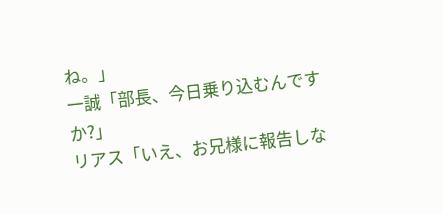ね。」
一誠「部長、今日乗り込むんですか?」
リアス「いえ、お兄様に報告しな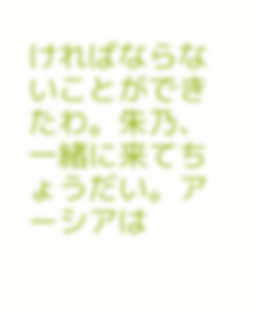ければならないことができたわ。朱乃、一緒に来てちょうだい。アーシアは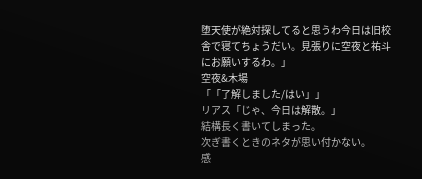堕天使が絶対探してると思うわ今日は旧校舎で寝てちょうだい。見張りに空夜と祐斗にお願いするわ。」
空夜&木場
「「了解しました/はい」」
リアス「じゃ、今日は解散。」
結構長く書いてしまった。
次ぎ書くときのネタが思い付かない。
感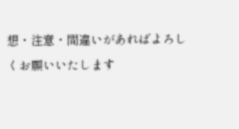想・注意・間違いがあればよろしくお願いいたします